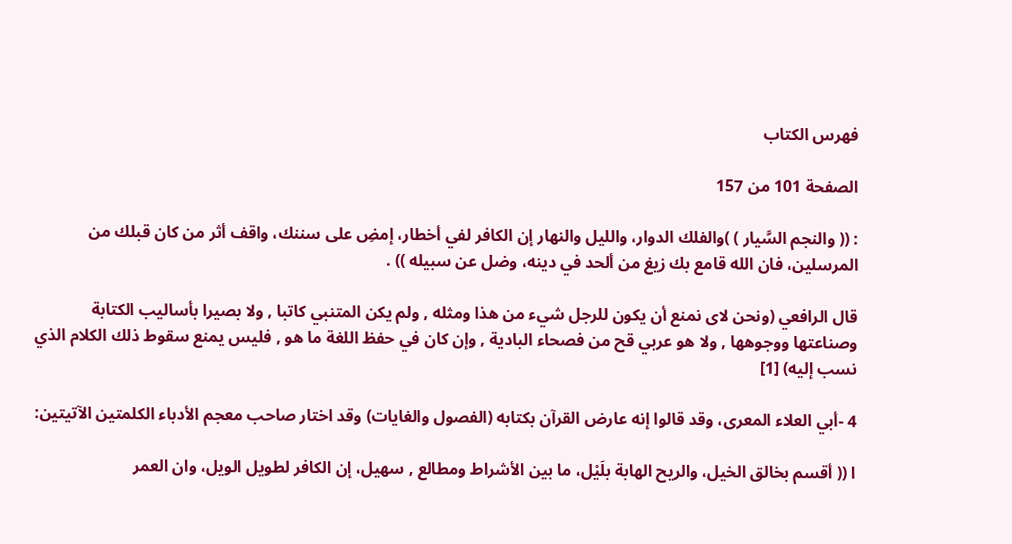فهرس الكتاب

الصفحة 101 من 157

: (( والنجم السَّيار ) )والفلك الدوار، والليل والنهار إن الكافر لفي أخطار، إمضِ على سننك، واقف أثر من كان قبلك من المرسلين، فان الله قامع بك زيغ من ألحد في دينه، وضل عن سبيله )) .

قال الرافعي (ونحن لاى نمنع أن يكون للرجل شيء من هذا ومثله , ولم يكن المتنبي كاتبا , ولا بصيرا بأساليب الكتابة وصناعتها ووجوهها , ولا هو عربي قح من فصحاء البادية , وإن كان في حفظ اللغة ما هو , فليس يمنع سقوط ذلك الكلام الذي نسب إليه) [1]

4 -أبي العلاء المعرى، وقد قالوا إنه عارض القرآن بكتابه (الفصول والغايات) وقد اختار صاحب معجم الأدباء الكلمتين الآتيتين:

ا (( أقسم بخالق الخيل، والريح الهابة بلَيْل، ما بين الأشراط ومطالع , سهيل، إن الكافر لطويل الويل، وان العمر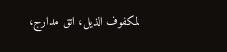لمكفوف الذيل، اتق مدارج،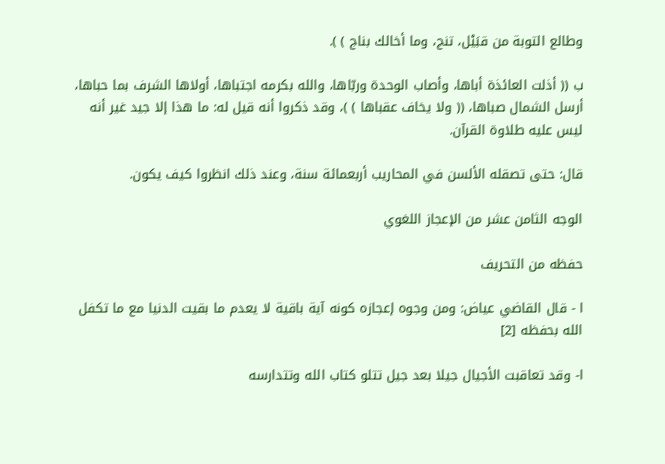وطالع التوبة من قبَيْل، تنج، وما أخالك بناج ) ).

ب (( أذلت العائذة أباها، وأصاب الوحدة وربّاها، والله بكرمه اجتباها، أولاها الشرف بما حباها، أرسل الشمال صباها، (( ولا يخاف عقباها ) )، وقد ذكروا أنه قيل له: ما هذا إلا جيد غير أنه ليس عليه طلاوة القرآن.

قال: حتى تصقله الألسن في المحاريب أربعمائة سنة، وعند ذلك انظروا كيف يكون.

الوجه الثامن عشر من الإعجاز اللغوي

حفظه من التحريف

ا - قال القاضي عياض: ومن وجوه إعجازه كونه آية باقية لا يعدم ما بقيت الدنيا مع ما تكفل الله بحفظه [2]

ا- وقد تعاقبت الأجيال جيلا بعد جيل تتلو كتاب الله وتتدارسه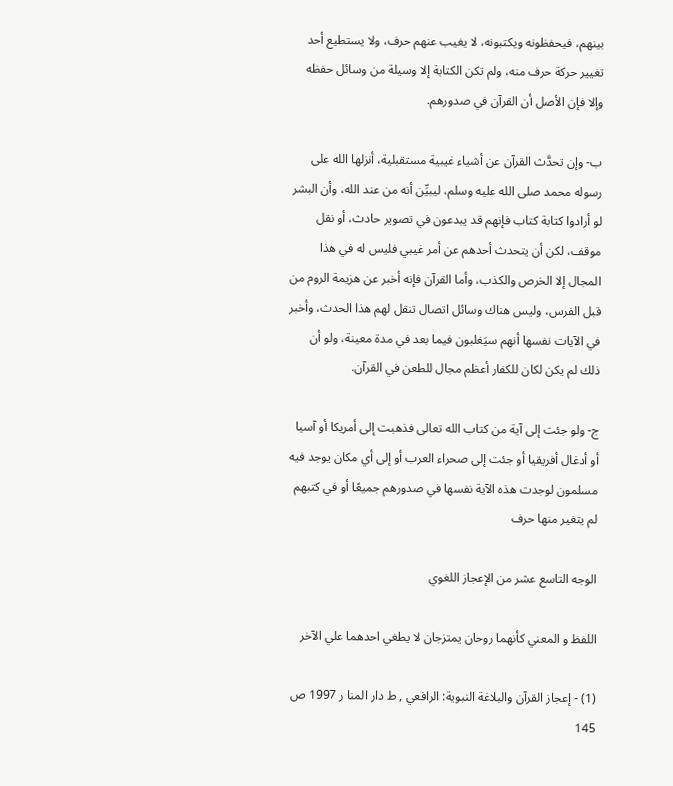بينهم، فيحفظونه ويكتبونه، لا يغيب عنهم حرف، ولا يستطيع أحد تغيير حركة حرف منه، ولم تكن الكتابة إلا وسيلة من وسائل حفظه وإلا فإن الأصل أن القرآن في صدورهم.

ب- وإن تحدَّث القرآن عن أشياء غيبية مستقبلية، أنزلها الله على رسوله محمد صلى الله عليه وسلم، ليبيِّن أنه من عند الله، وأن البشر لو أرادوا كتابة كتاب فإنهم قد يبدعون في تصوير حادث، أو نقل موقف، لكن أن يتحدث أحدهم عن أمر غيبي فليس له في هذا المجال إلا الخرص والكذب، وأما القرآن فإنه أخبر عن هزيمة الروم من قبل الفرس، وليس هناك وسائل اتصال تنقل لهم هذا الحدث، وأخبر في الآيات نفسها أنهم سيَغلبون فيما بعد في مدة معينة، ولو أن ذلك لم يكن لكان للكفار أعظم مجال للطعن في القرآن.

ج- ولو جئت إلى آية من كتاب الله تعالى فذهبت إلى أمريكا أو آسيا أو أدغال أفريقيا أو جئت إلى صحراء العرب أو إلى أي مكان يوجد فيه مسلمون لوجدت هذه الآية نفسها في صدورهم جميعًا أو في كتبهم لم يتغير منها حرف

الوجه التاسع عشر من الإعجاز اللغوي

اللفظ و المعني كأنهما روحان يمتزجان لا يطغي احدهما علي الآخر

(1) - إعجاز القرآن والبلاغة النبوية: الرافعي , ط دار المنا ر 1997 ص 145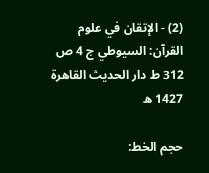(2) - الإتقان في علوم القرآن: السيوطي ج 4 ص 312 ط دار الحديث القاهرة 1427 ه

حجم الخط: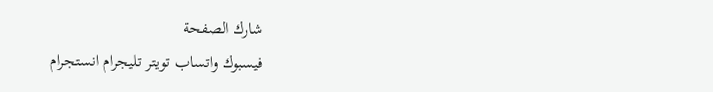شارك الصفحة
فيسبوك واتساب تويتر تليجرام انستجرام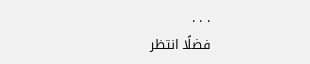. . .
فضلًا انتظر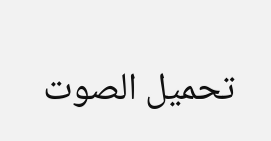تحميل الصوت